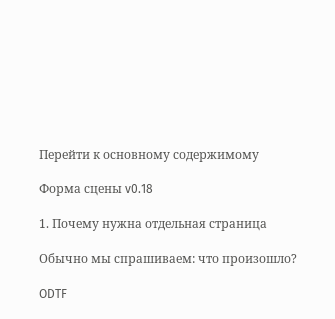Перейти к основному содержимому

Форма сцены v0.18

1. Почему нужна отдельная страница

Обычно мы спрашиваем: что произошло?

ODTF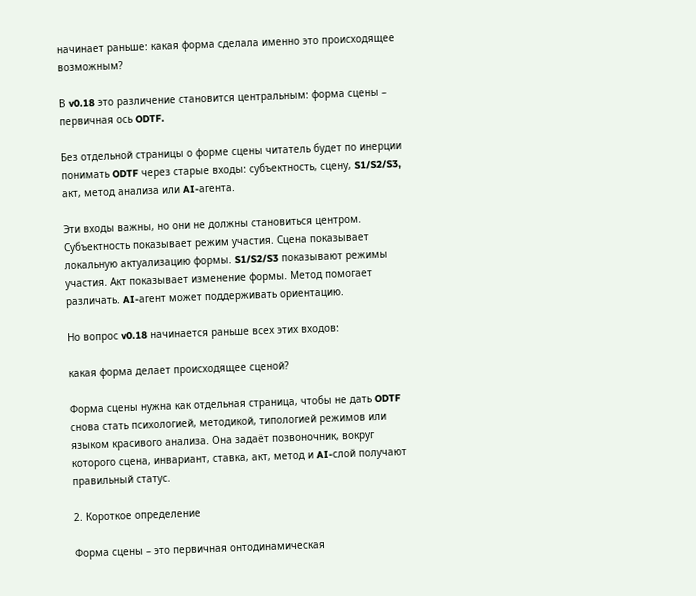начинает раньше: какая форма сделала именно это происходящее возможным?

В v0.18 это различение становится центральным: форма сцены – первичная ось ODTF.

Без отдельной страницы о форме сцены читатель будет по инерции понимать ODTF через старые входы: субъектность, сцену, S1/S2/S3, акт, метод анализа или AI-агента.

Эти входы важны, но они не должны становиться центром. Субъектность показывает режим участия. Сцена показывает локальную актуализацию формы. S1/S2/S3 показывают режимы участия. Акт показывает изменение формы. Метод помогает различать. AI-агент может поддерживать ориентацию.

Но вопрос v0.18 начинается раньше всех этих входов:

какая форма делает происходящее сценой?

Форма сцены нужна как отдельная страница, чтобы не дать ODTF снова стать психологией, методикой, типологией режимов или языком красивого анализа. Она задаёт позвоночник, вокруг которого сцена, инвариант, ставка, акт, метод и AI-слой получают правильный статус.

2. Короткое определение

Форма сцены – это первичная онтодинамическая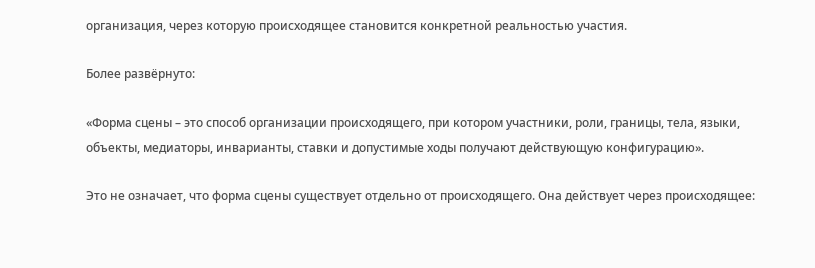организация, через которую происходящее становится конкретной реальностью участия.

Более развёрнуто:

«Форма сцены – это способ организации происходящего, при котором участники, роли, границы, тела, языки, объекты, медиаторы, инварианты, ставки и допустимые ходы получают действующую конфигурацию».

Это не означает, что форма сцены существует отдельно от происходящего. Она действует через происходящее: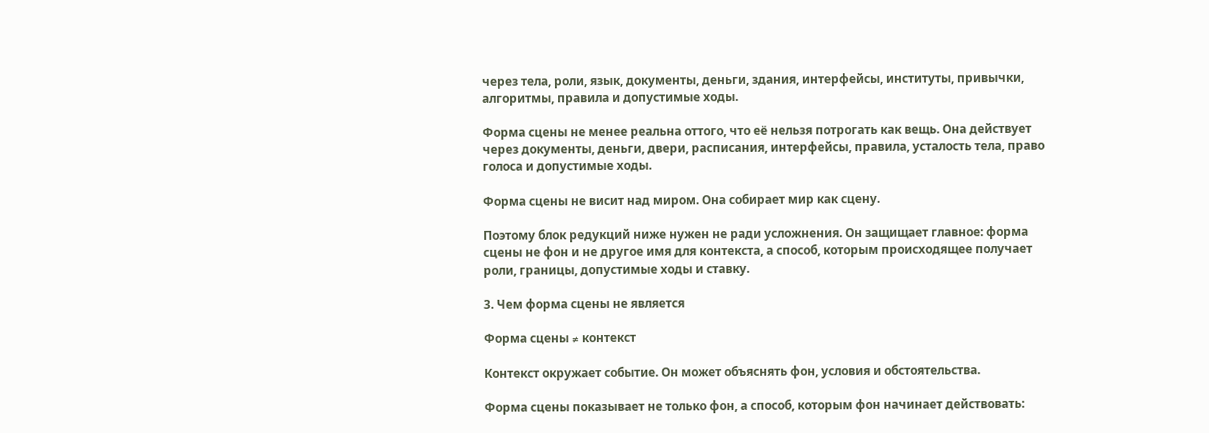через тела, роли, язык, документы, деньги, здания, интерфейсы, институты, привычки, алгоритмы, правила и допустимые ходы.

Форма сцены не менее реальна оттого, что её нельзя потрогать как вещь. Она действует через документы, деньги, двери, расписания, интерфейсы, правила, усталость тела, право голоса и допустимые ходы.

Форма сцены не висит над миром. Она собирает мир как сцену.

Поэтому блок редукций ниже нужен не ради усложнения. Он защищает главное: форма сцены не фон и не другое имя для контекста, а способ, которым происходящее получает роли, границы, допустимые ходы и ставку.

3. Чем форма сцены не является

Форма сцены ≠ контекст

Контекст окружает событие. Он может объяснять фон, условия и обстоятельства.

Форма сцены показывает не только фон, а способ, которым фон начинает действовать: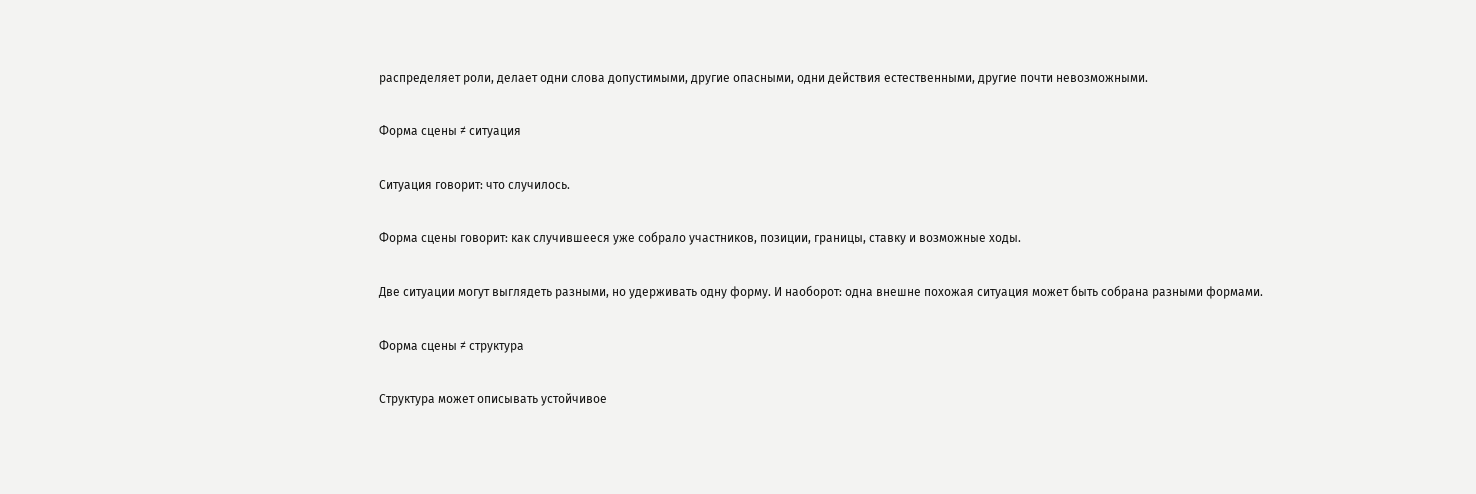распределяет роли, делает одни слова допустимыми, другие опасными, одни действия естественными, другие почти невозможными.

Форма сцены ≠ ситуация

Ситуация говорит: что случилось.

Форма сцены говорит: как случившееся уже собрало участников, позиции, границы, ставку и возможные ходы.

Две ситуации могут выглядеть разными, но удерживать одну форму. И наоборот: одна внешне похожая ситуация может быть собрана разными формами.

Форма сцены ≠ структура

Структура может описывать устойчивое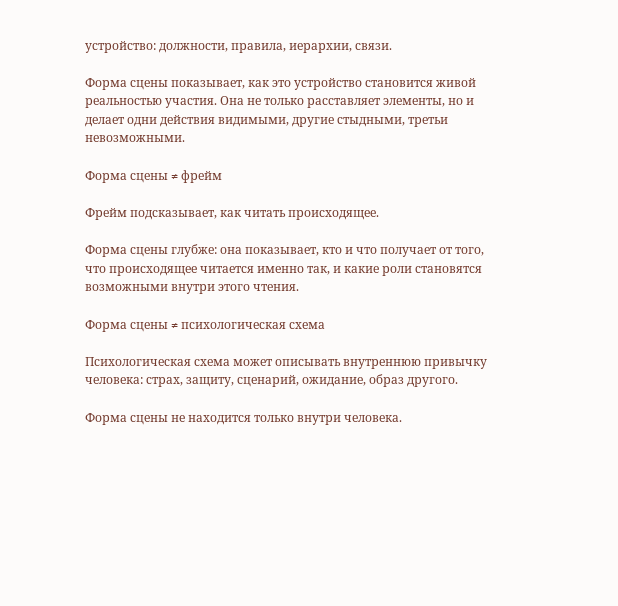устройство: должности, правила, иерархии, связи.

Форма сцены показывает, как это устройство становится живой реальностью участия. Она не только расставляет элементы, но и делает одни действия видимыми, другие стыдными, третьи невозможными.

Форма сцены ≠ фрейм

Фрейм подсказывает, как читать происходящее.

Форма сцены глубже: она показывает, кто и что получает от того, что происходящее читается именно так, и какие роли становятся возможными внутри этого чтения.

Форма сцены ≠ психологическая схема

Психологическая схема может описывать внутреннюю привычку человека: страх, защиту, сценарий, ожидание, образ другого.

Форма сцены не находится только внутри человека.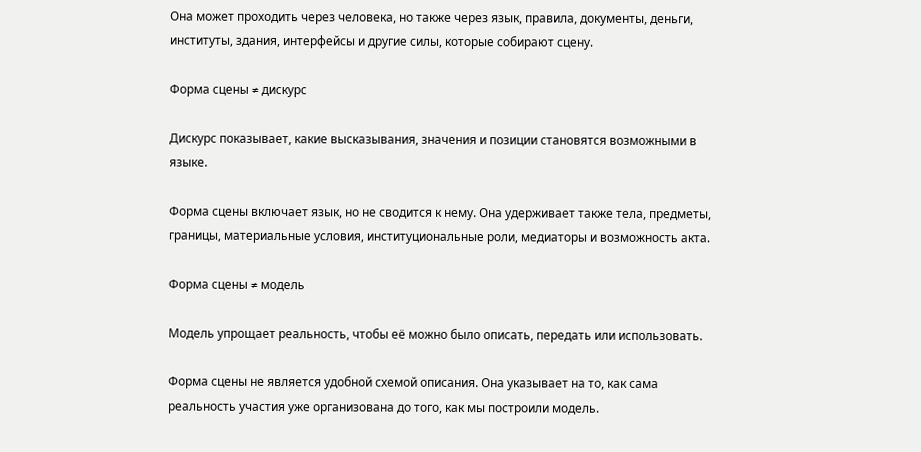Она может проходить через человека, но также через язык, правила, документы, деньги, институты, здания, интерфейсы и другие силы, которые собирают сцену.

Форма сцены ≠ дискурс

Дискурс показывает, какие высказывания, значения и позиции становятся возможными в языке.

Форма сцены включает язык, но не сводится к нему. Она удерживает также тела, предметы, границы, материальные условия, институциональные роли, медиаторы и возможность акта.

Форма сцены ≠ модель

Модель упрощает реальность, чтобы её можно было описать, передать или использовать.

Форма сцены не является удобной схемой описания. Она указывает на то, как сама реальность участия уже организована до того, как мы построили модель.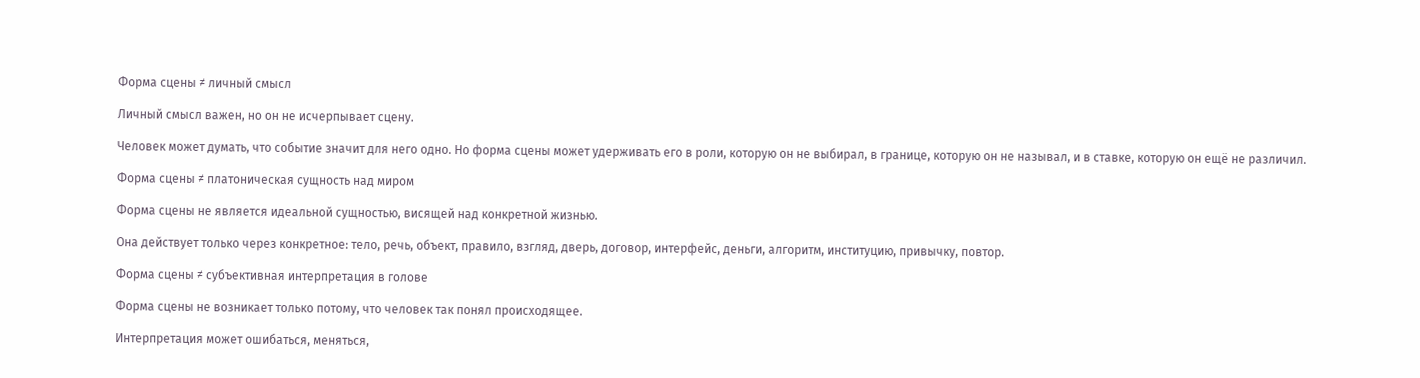Форма сцены ≠ личный смысл

Личный смысл важен, но он не исчерпывает сцену.

Человек может думать, что событие значит для него одно. Но форма сцены может удерживать его в роли, которую он не выбирал, в границе, которую он не называл, и в ставке, которую он ещё не различил.

Форма сцены ≠ платоническая сущность над миром

Форма сцены не является идеальной сущностью, висящей над конкретной жизнью.

Она действует только через конкретное: тело, речь, объект, правило, взгляд, дверь, договор, интерфейс, деньги, алгоритм, институцию, привычку, повтор.

Форма сцены ≠ субъективная интерпретация в голове

Форма сцены не возникает только потому, что человек так понял происходящее.

Интерпретация может ошибаться, меняться,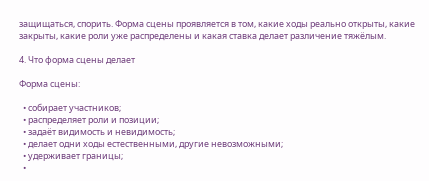защищаться, спорить. Форма сцены проявляется в том, какие ходы реально открыты, какие закрыты, какие роли уже распределены и какая ставка делает различение тяжёлым.

4. Что форма сцены делает

Форма сцены:

  • собирает участников;
  • распределяет роли и позиции;
  • задаёт видимость и невидимость;
  • делает одни ходы естественными, другие невозможными;
  • удерживает границы;
  •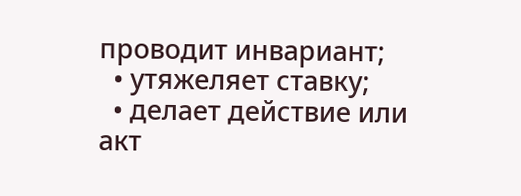проводит инвариант;
  • утяжеляет ставку;
  • делает действие или акт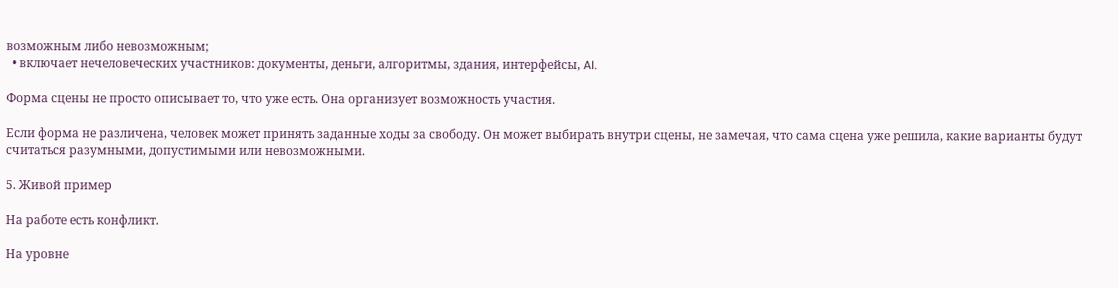возможным либо невозможным;
  • включает нечеловеческих участников: документы, деньги, алгоритмы, здания, интерфейсы, AI.

Форма сцены не просто описывает то, что уже есть. Она организует возможность участия.

Если форма не различена, человек может принять заданные ходы за свободу. Он может выбирать внутри сцены, не замечая, что сама сцена уже решила, какие варианты будут считаться разумными, допустимыми или невозможными.

5. Живой пример

На работе есть конфликт.

На уровне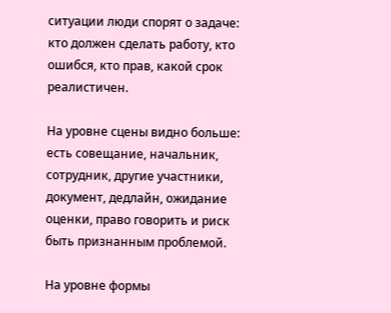ситуации люди спорят о задаче: кто должен сделать работу, кто ошибся, кто прав, какой срок реалистичен.

На уровне сцены видно больше: есть совещание, начальник, сотрудник, другие участники, документ, дедлайн, ожидание оценки, право говорить и риск быть признанным проблемой.

На уровне формы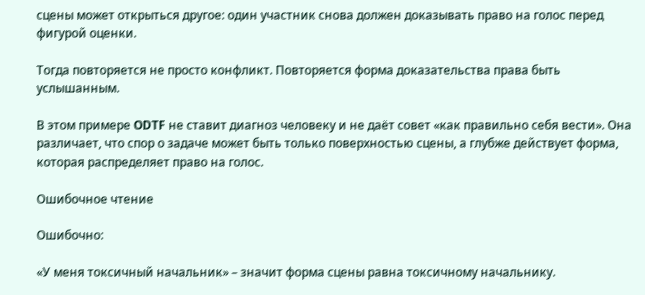сцены может открыться другое: один участник снова должен доказывать право на голос перед фигурой оценки.

Тогда повторяется не просто конфликт. Повторяется форма доказательства права быть услышанным.

В этом примере ODTF не ставит диагноз человеку и не даёт совет «как правильно себя вести». Она различает, что спор о задаче может быть только поверхностью сцены, а глубже действует форма, которая распределяет право на голос.

Ошибочное чтение

Ошибочно:

«У меня токсичный начальник» – значит форма сцены равна токсичному начальнику.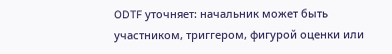ODTF уточняет: начальник может быть участником, триггером, фигурой оценки или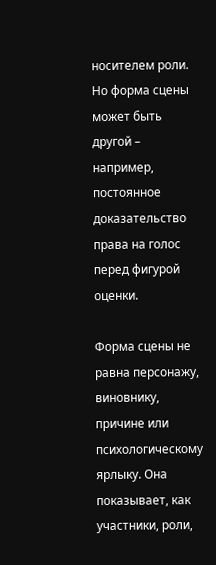носителем роли. Но форма сцены может быть другой – например, постоянное доказательство права на голос перед фигурой оценки.

Форма сцены не равна персонажу, виновнику, причине или психологическому ярлыку. Она показывает, как участники, роли,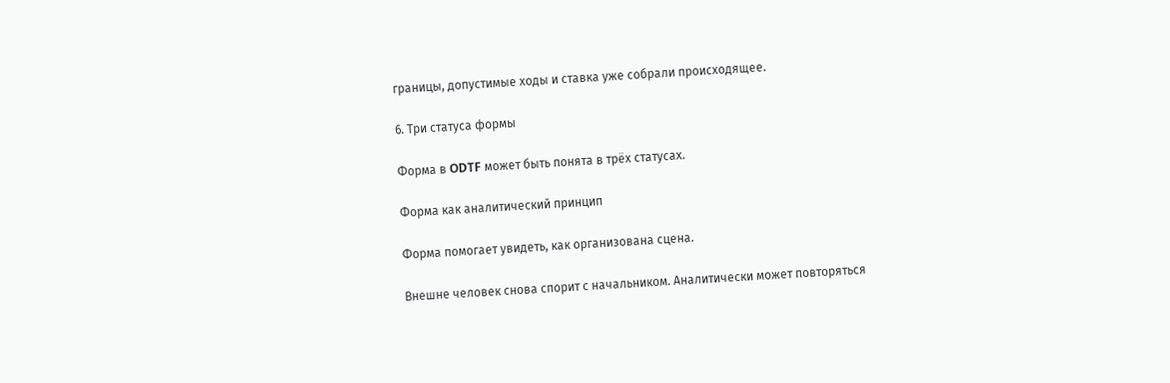границы, допустимые ходы и ставка уже собрали происходящее.

6. Три статуса формы

Форма в ODTF может быть понята в трёх статусах.

Форма как аналитический принцип

Форма помогает увидеть, как организована сцена.

Внешне человек снова спорит с начальником. Аналитически может повторяться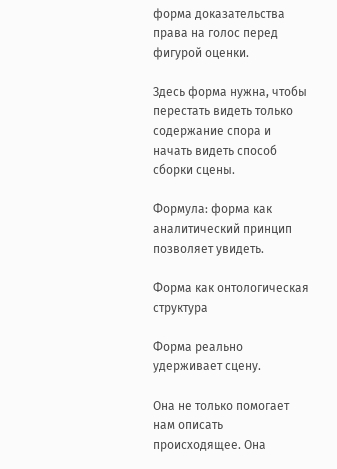форма доказательства права на голос перед фигурой оценки.

Здесь форма нужна, чтобы перестать видеть только содержание спора и начать видеть способ сборки сцены.

Формула: форма как аналитический принцип позволяет увидеть.

Форма как онтологическая структура

Форма реально удерживает сцену.

Она не только помогает нам описать происходящее. Она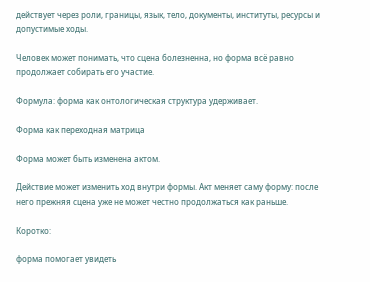действует через роли, границы, язык, тело, документы, институты, ресурсы и допустимые ходы.

Человек может понимать, что сцена болезненна, но форма всё равно продолжает собирать его участие.

Формула: форма как онтологическая структура удерживает.

Форма как переходная матрица

Форма может быть изменена актом.

Действие может изменить ход внутри формы. Акт меняет саму форму: после него прежняя сцена уже не может честно продолжаться как раньше.

Коротко:

форма помогает увидеть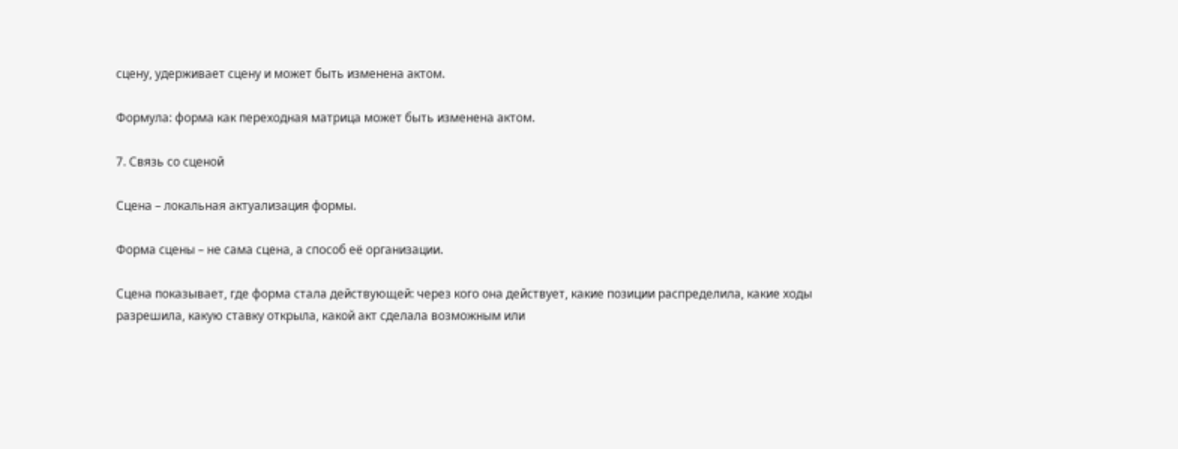сцену, удерживает сцену и может быть изменена актом.

Формула: форма как переходная матрица может быть изменена актом.

7. Связь со сценой

Сцена – локальная актуализация формы.

Форма сцены – не сама сцена, а способ её организации.

Сцена показывает, где форма стала действующей: через кого она действует, какие позиции распределила, какие ходы разрешила, какую ставку открыла, какой акт сделала возможным или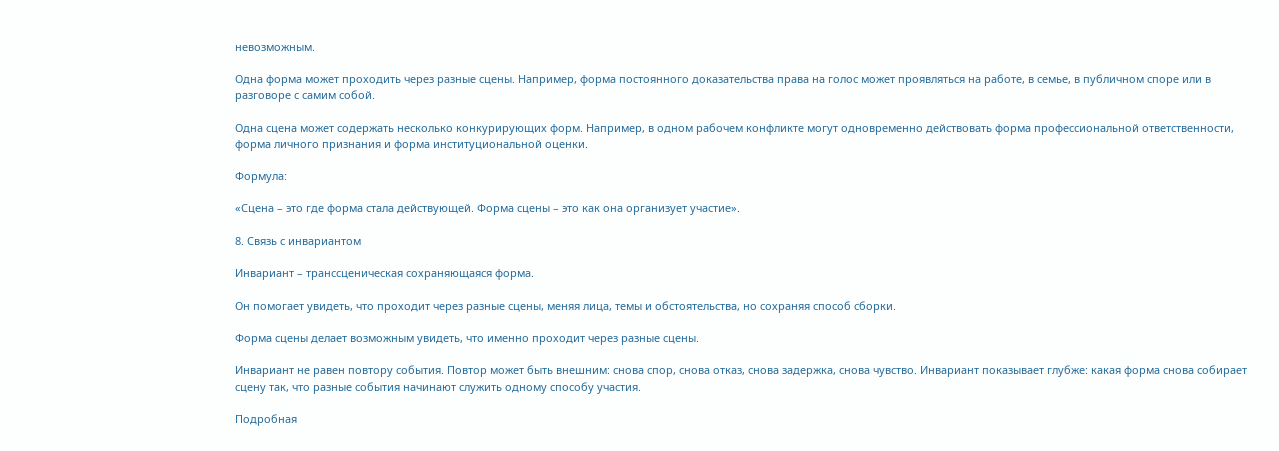невозможным.

Одна форма может проходить через разные сцены. Например, форма постоянного доказательства права на голос может проявляться на работе, в семье, в публичном споре или в разговоре с самим собой.

Одна сцена может содержать несколько конкурирующих форм. Например, в одном рабочем конфликте могут одновременно действовать форма профессиональной ответственности, форма личного признания и форма институциональной оценки.

Формула:

«Сцена – это где форма стала действующей. Форма сцены – это как она организует участие».

8. Связь с инвариантом

Инвариант – транссценическая сохраняющаяся форма.

Он помогает увидеть, что проходит через разные сцены, меняя лица, темы и обстоятельства, но сохраняя способ сборки.

Форма сцены делает возможным увидеть, что именно проходит через разные сцены.

Инвариант не равен повтору события. Повтор может быть внешним: снова спор, снова отказ, снова задержка, снова чувство. Инвариант показывает глубже: какая форма снова собирает сцену так, что разные события начинают служить одному способу участия.

Подробная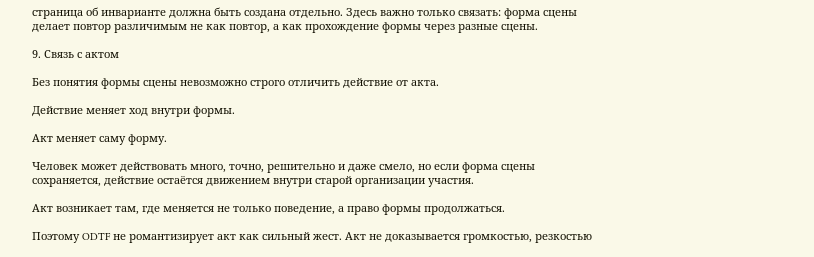страница об инварианте должна быть создана отдельно. Здесь важно только связать: форма сцены делает повтор различимым не как повтор, а как прохождение формы через разные сцены.

9. Связь с актом

Без понятия формы сцены невозможно строго отличить действие от акта.

Действие меняет ход внутри формы.

Акт меняет саму форму.

Человек может действовать много, точно, решительно и даже смело, но если форма сцены сохраняется, действие остаётся движением внутри старой организации участия.

Акт возникает там, где меняется не только поведение, а право формы продолжаться.

Поэтому ODTF не романтизирует акт как сильный жест. Акт не доказывается громкостью, резкостью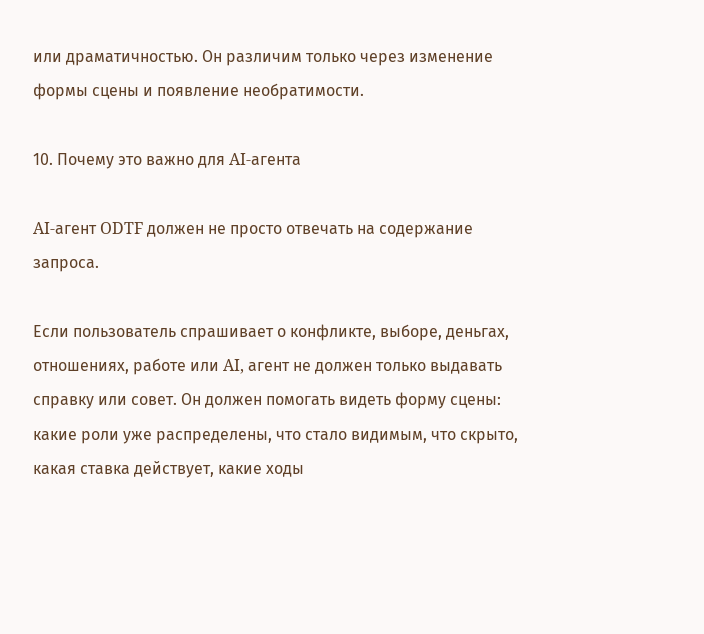или драматичностью. Он различим только через изменение формы сцены и появление необратимости.

10. Почему это важно для AI-агента

AI-агент ODTF должен не просто отвечать на содержание запроса.

Если пользователь спрашивает о конфликте, выборе, деньгах, отношениях, работе или AI, агент не должен только выдавать справку или совет. Он должен помогать видеть форму сцены: какие роли уже распределены, что стало видимым, что скрыто, какая ставка действует, какие ходы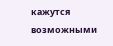кажутся возможными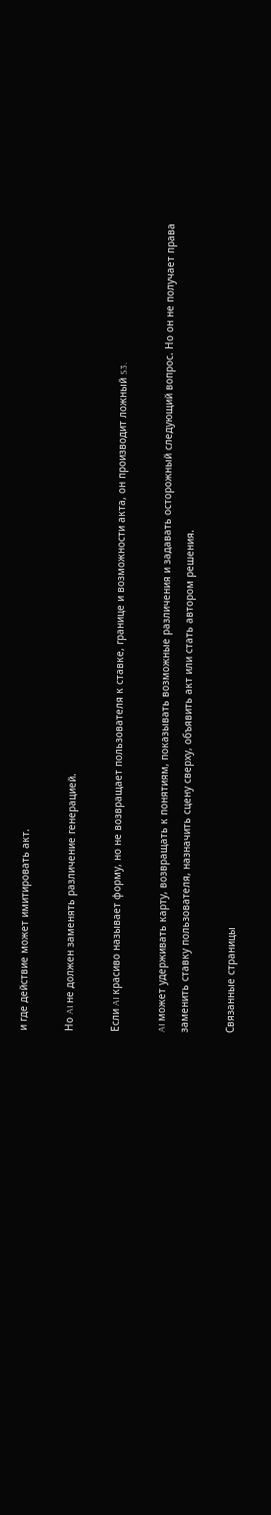и где действие может имитировать акт.

Но AI не должен заменять различение генерацией.

Если AI красиво называет форму, но не возвращает пользователя к ставке, границе и возможности акта, он производит ложный S3.

AI может удерживать карту, возвращать к понятиям, показывать возможные различения и задавать осторожный следующий вопрос. Но он не получает права заменить ставку пользователя, назначить сцену сверху, объявить акт или стать автором решения.

Связанные страницы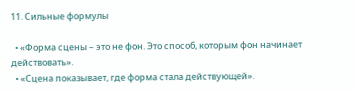11. Сильные формулы

  • «Форма сцены – это не фон. Это способ, которым фон начинает действовать».
  • «Сцена показывает, где форма стала действующей».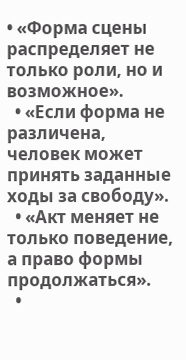• «Форма сцены распределяет не только роли, но и возможное».
  • «Если форма не различена, человек может принять заданные ходы за свободу».
  • «Акт меняет не только поведение, а право формы продолжаться».
  •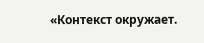«Контекст окружает.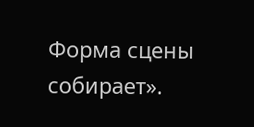Форма сцены собирает».